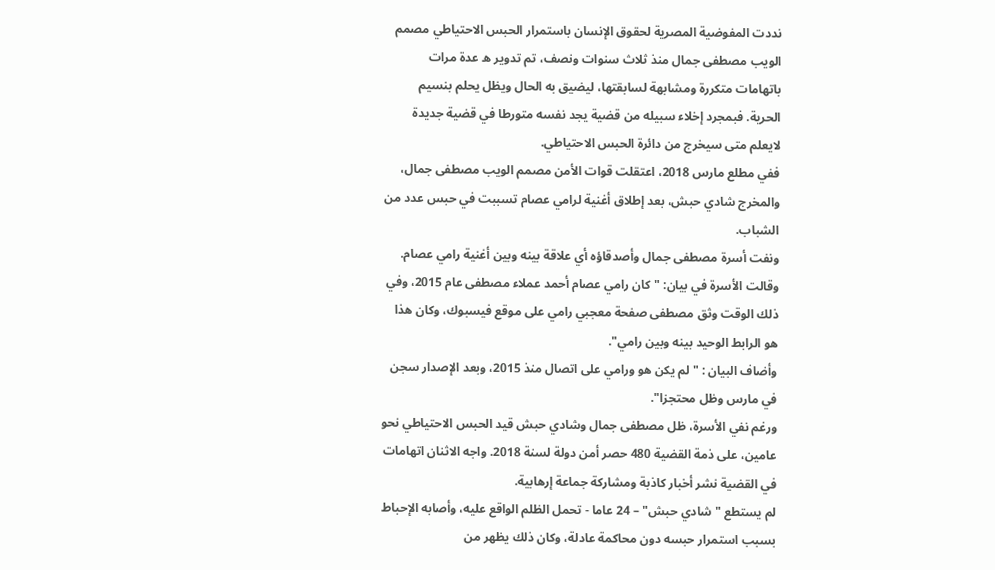نددت المفوضية المصرية لحقوق الإنسان باستمرار الحبس الاحتياطي مصمم الويب مصطفى جمال منذ ثلاث سنوات ونصف، تم تدوير ه عدة مرات باتهامات متكررة ومشابهة لسابقتها، ليضيق به الحال ويظل يحلم بنسيم الحرية. فبمجرد إخلاء سبيله من قضية يجد نفسه متورطا في قضية جديدة لايعلم متى سيخرج من دائرة الحبس الاحتياطي.
ففي مطلع مارس 2018، اعتقلت قوات الأمن مصمم الويب مصطفى جمال، والمخرج شادي حبش، بعد إطلاق أغنية لرامي عصام تسببت في حبس عدد من الشباب.
ونفت أسرة مصطفى جمال وأصدقاؤه أي علاقة بينه وبين أغنية رامي عصام.
وقالت الأسرة في بيان: "كان رامي عصام أحمد عملاء مصطفى عام 2015، وفي ذلك الوقت وثق مصطفى صفحة معجبي رامي على موقع فيسبوك، وكان هذا هو الرابط الوحيد بينه وبين رامي".
وأضاف البيان : "لم يكن هو ورامي على اتصال منذ 2015، وبعد الإصدار سجن في مارس وظل محتجزا".
ورغم نفي الأسرة، ظل مصطفى جمال وشادي حبش قيد الحبس الاحتياطي نحو عامين، على ذمة القضية 480 حصر أمن دولة لسنة 2018. واجه الاثنان اتهامات في القضية نشر أخبار كاذبة ومشاركة جماعة إرهابية.
لم يستطع "شادي حبش" – 24 عاما - تحمل الظلم الواقع عليه، وأصابه الإحباط بسبب استمرار حبسه دون محاكمة عادلة، وكان ذلك يظهر من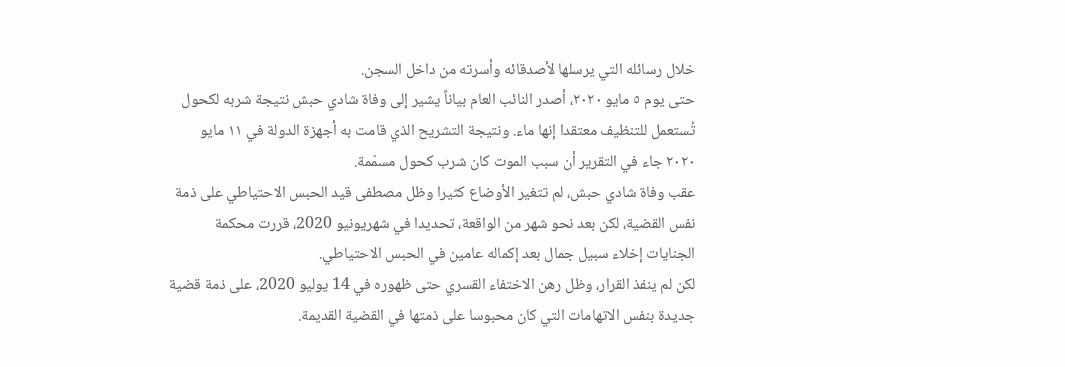خلال رسائله التي يرسلها لأصدقائه وأسرته من داخل السجن.
حتى يوم ٥ مايو ٢٠٢٠، أصدر النائب العام بياناً يشير إلى وفاة شادي حبش نتيجة شربه لكحول تُستعمل للتنظيف معتقدا إنها ماء. ونتيجة التشريح الذي قامت به أجهزة الدولة في ١١ مايو ٢٠٢٠ جاء في التقرير أن سبب الموت كان شرب كحول مسمّمة.
عقب وفاة شادي حبش، لم تتغير الأوضاع كثيرا وظل مصطفى قيد الحبس الاحتياطي على ذمة نفس القضية، لكن بعد نحو شهر من الواقعة، تحديدا في شهريونيو 2020، قررت محكمة الجنايات إخلاء سبيل جمال بعد إكماله عامين في الحبس الاحتياطي.
لكن لم ينفذ القرار، وظل رهن الاختفاء القسري حتى ظهوره في 14 يوليو 2020، على ذمة قضية جديدة بنفس الاتهامات التي كان محبوسا على ذمتها في القضية القديمة.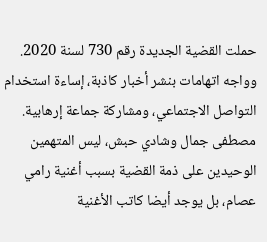حملت القضية الجديدة رقم 730 لسنة 2020. وواجه اتهامات بنشر أخبار كاذبة، إساءة استخدام التواصل الاجتماعي، ومشاركة جماعة إرهابية.
مصطفى جمال وشادي حبش، ليس المتهمين الوحيدين على ذمة القضية بسبب أغنية رامي عصام، بل يوجد أيضا كاتب الأغنية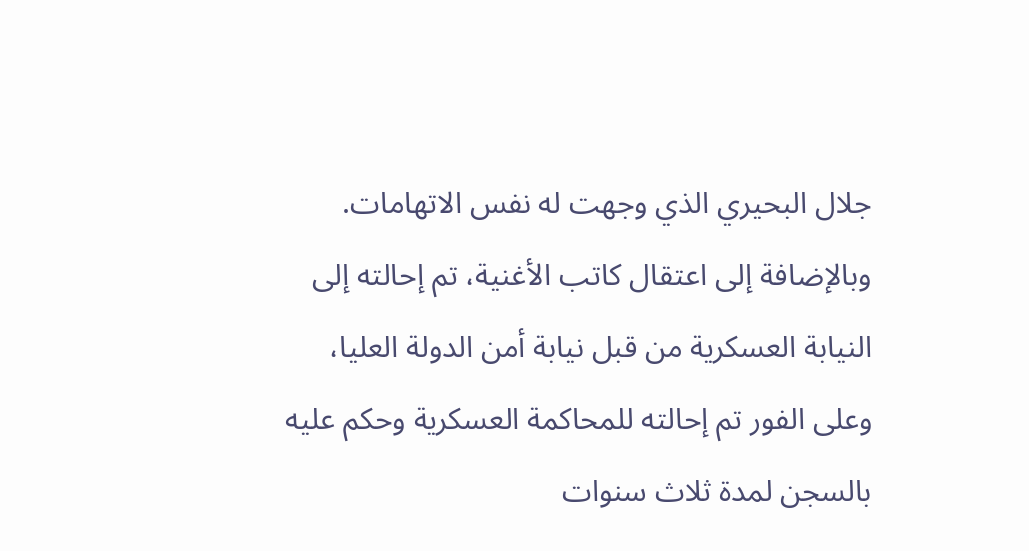جلال البحيري الذي وجهت له نفس الاتهامات.
وبالإضافة إلى اعتقال كاتب الأغنية، تم إحالته إلى النيابة العسكرية من قبل نيابة أمن الدولة العليا، وعلى الفور تم إحالته للمحاكمة العسكرية وحكم عليه بالسجن لمدة ثلاث سنوات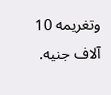وتغريمه 10 آلاف جنيه.